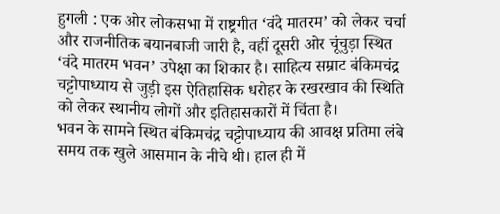हुगली : एक ओर लोकसभा में राष्ट्रगीत ‘वंदे मातरम’ को लेकर चर्चा और राजनीतिक बयानबाजी जारी है, वहीं दूसरी ओर चूंचुड़ा स्थित ‘वंदे मातरम भवन’ उपेक्षा का शिकार है। साहित्य सम्राट बंकिमचंद्र चट्टोपाध्याय से जुड़ी इस ऐतिहासिक धरोहर के रखरखाव की स्थिति को लेकर स्थानीय लोगों और इतिहासकारों में चिंता है।
भवन के सामने स्थित बंकिमचंद्र चट्टोपाध्याय की आवक्ष प्रतिमा लंबे समय तक खुले आसमान के नीचे थी। हाल ही में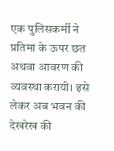एक पुलिसकर्मी ने प्रतिमा के ऊपर छत अथवा आवरण की व्यवस्था करायी। इसे लेकर अब भवन की देखरेख की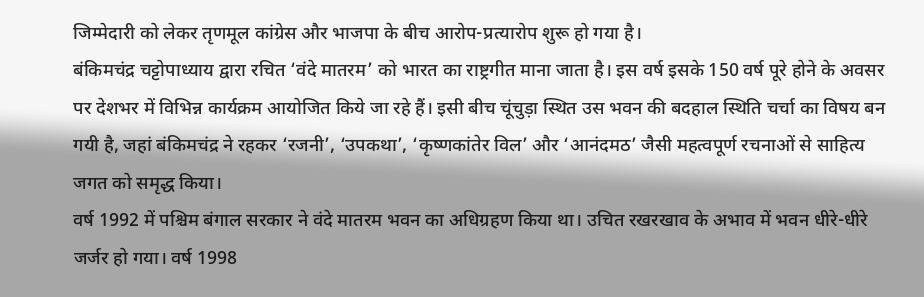जिम्मेदारी को लेकर तृणमूल कांग्रेस और भाजपा के बीच आरोप-प्रत्यारोप शुरू हो गया है।
बंकिमचंद्र चट्टोपाध्याय द्वारा रचित ‘वंदे मातरम’ को भारत का राष्ट्रगीत माना जाता है। इस वर्ष इसके 150 वर्ष पूरे होने के अवसर पर देशभर में विभिन्न कार्यक्रम आयोजित किये जा रहे हैं। इसी बीच चूंचुड़ा स्थित उस भवन की बदहाल स्थिति चर्चा का विषय बन गयी है, जहां बंकिमचंद्र ने रहकर ‘रजनी’, ‘उपकथा’, ‘कृष्णकांतेर विल’ और ‘आनंदमठ’ जैसी महत्वपूर्ण रचनाओं से साहित्य जगत को समृद्ध किया।
वर्ष 1992 में पश्चिम बंगाल सरकार ने वंदे मातरम भवन का अधिग्रहण किया था। उचित रखरखाव के अभाव में भवन धीरे-धीरे जर्जर हो गया। वर्ष 1998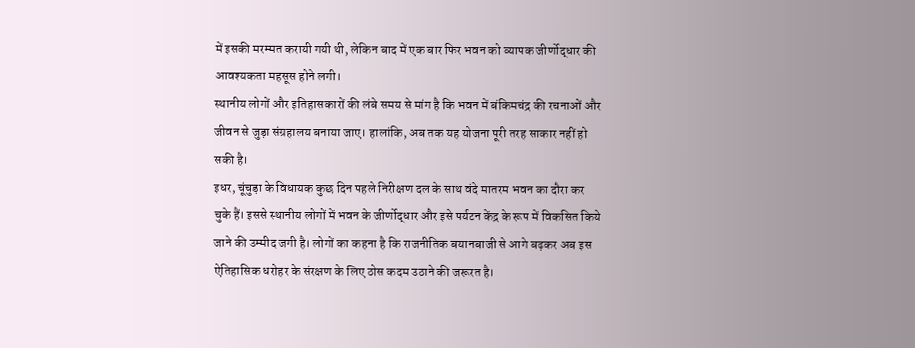में इसकी मरम्मत करायी गयी थी, लेकिन बाद में एक बार फिर भवन को व्यापक जीर्णोद्धार की आवश्यकता महसूस होने लगी।
स्थानीय लोगों और इतिहासकारों की लंबे समय से मांग है कि भवन में बंकिमचंद्र की रचनाओं और जीवन से जुड़ा संग्रहालय बनाया जाए। हालांकि, अब तक यह योजना पूरी तरह साकार नहीं हो सकी है।
इधर, चूंचुड़ा के विधायक कुछ दिन पहले निरीक्षण दल के साथ वंदे मातरम भवन का दौरा कर चुके हैं। इससे स्थानीय लोगों में भवन के जीर्णोद्धार और इसे पर्यटन केंद्र के रूप में विकसित किये जाने की उम्मीद जगी है। लोगों का कहना है कि राजनीतिक बयानबाजी से आगे बढ़कर अब इस ऐतिहासिक धरोहर के संरक्षण के लिए ठोस कदम उठाने की जरूरत है।